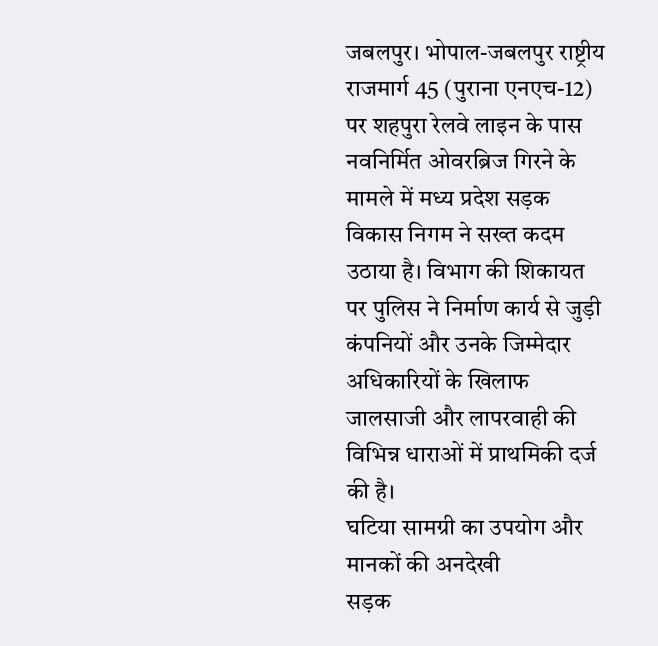जबलपुर। भोपाल-जबलपुर राष्ट्रीय राजमार्ग 45 (पुराना एनएच-12) पर शहपुरा रेलवे लाइन के पास नवनिर्मित ओवरब्रिज गिरने के मामले में मध्य प्रदेश सड़क विकास निगम ने सख्त कदम उठाया है। विभाग की शिकायत पर पुलिस ने निर्माण कार्य से जुड़ी कंपनियों और उनके जिम्मेदार अधिकारियों के खिलाफ जालसाजी और लापरवाही की विभिन्न धाराओं में प्राथमिकी दर्ज की है।
घटिया सामग्री का उपयोग और मानकों की अनदेखी
सड़क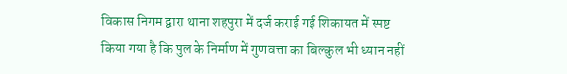विकास निगम द्वारा थाना शहपुरा में दर्ज कराई गई शिकायत में स्पष्ट किया गया है कि पुल के निर्माण में गुणवत्ता का बिल्कुल भी ध्यान नहीं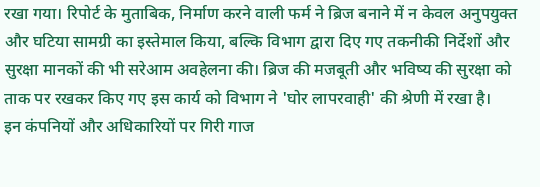रखा गया। रिपोर्ट के मुताबिक, निर्माण करने वाली फर्म ने ब्रिज बनाने में न केवल अनुपयुक्त और घटिया सामग्री का इस्तेमाल किया, बल्कि विभाग द्वारा दिए गए तकनीकी निर्देशों और सुरक्षा मानकों की भी सरेआम अवहेलना की। ब्रिज की मजबूती और भविष्य की सुरक्षा को ताक पर रखकर किए गए इस कार्य को विभाग ने 'घोर लापरवाही' की श्रेणी में रखा है।
इन कंपनियों और अधिकारियों पर गिरी गाज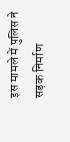इस मामले में पुलिस ने सड़क निर्माण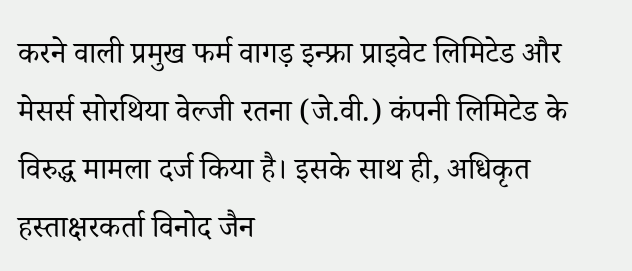करने वाली प्रमुख फर्म वागड़ इन्फ्रा प्राइवेट लिमिटेड और मेसर्स सोरथिया वेल्जी रतना (जे.वी.) कंपनी लिमिटेड के विरुद्ध मामला दर्ज किया है। इसके साथ ही, अधिकृत हस्ताक्षरकर्ता विनोद जैन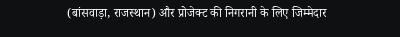(बांसवाड़ा, राजस्थान) और प्रोजेक्ट की निगरानी के लिए जिम्मेदार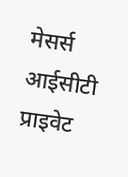मेसर्स आईसीटी प्राइवेट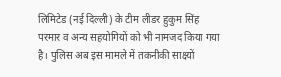लिमिटेड (नई दिल्ली) के टीम लीडर हुकुम सिंह परमार व अन्य सहयोगियों को भी नामजद किया गया है। पुलिस अब इस मामले में तकनीकी साक्ष्यों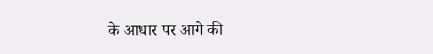के आधार पर आगे की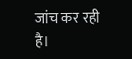जांच कर रही है।